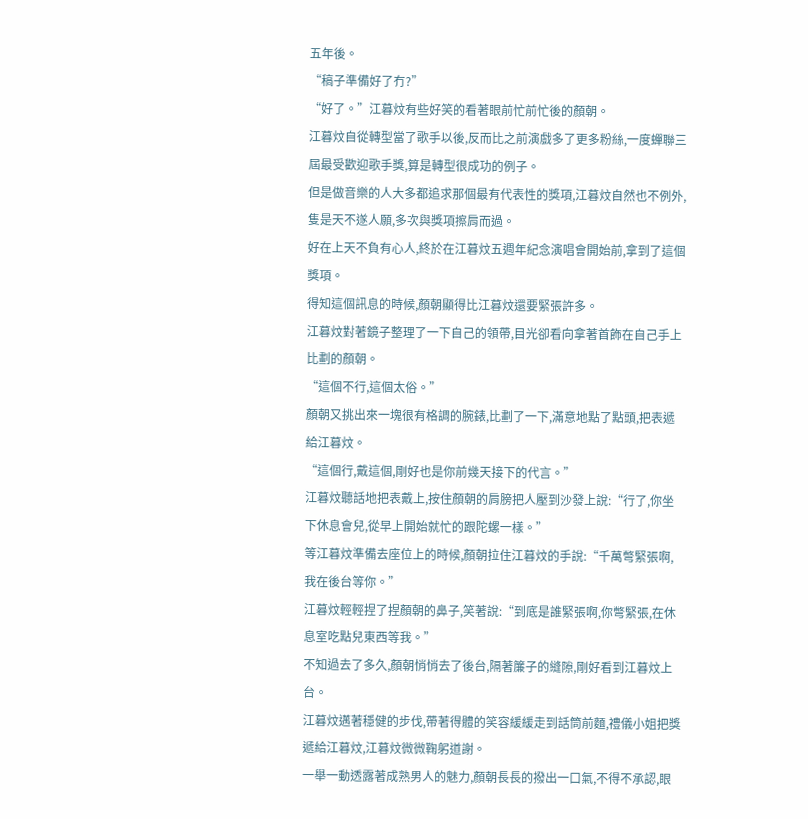五年後。
“稿子準備好了冇?”
“好了。”江暮炆有些好笑的看著眼前忙前忙後的顏朝。
江暮炆自從轉型當了歌手以後,反而比之前演戲多了更多粉絲,一度蟬聯三屆最受歡迎歌手獎,算是轉型很成功的例子。
但是做音樂的人大多都追求那個最有代表性的獎項,江暮炆自然也不例外,隻是天不遂人願,多次與獎項擦肩而過。
好在上天不負有心人,終於在江暮炆五週年紀念演唱會開始前,拿到了這個獎項。
得知這個訊息的時候,顏朝顯得比江暮炆還要緊張許多。
江暮炆對著鏡子整理了一下自己的領帶,目光卻看向拿著首飾在自己手上比劃的顏朝。
“這個不行,這個太俗。”
顏朝又挑出來一塊很有格調的腕錶,比劃了一下,滿意地點了點頭,把表遞給江暮炆。
“這個行,戴這個,剛好也是你前幾天接下的代言。”
江暮炆聽話地把表戴上,按住顏朝的肩膀把人壓到沙發上說:“行了,你坐下休息會兒,從早上開始就忙的跟陀螺一樣。”
等江暮炆準備去座位上的時候,顏朝拉住江暮炆的手說:“千萬彆緊張啊,我在後台等你。”
江暮炆輕輕捏了捏顏朝的鼻子,笑著說:“到底是誰緊張啊,你彆緊張,在休息室吃點兒東西等我。”
不知過去了多久,顏朝悄悄去了後台,隔著簾子的縫隙,剛好看到江暮炆上台。
江暮炆邁著穩健的步伐,帶著得體的笑容緩緩走到話筒前麵,禮儀小姐把獎遞給江暮炆,江暮炆微微鞠躬道謝。
一舉一動透露著成熟男人的魅力,顏朝長長的撥出一口氣,不得不承認,眼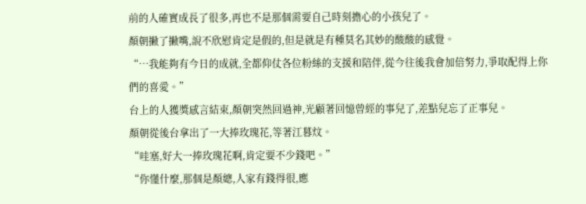前的人確實成長了很多,再也不是那個需要自己時刻擔心的小孩兒了。
顏朝撇了撇嘴,說不欣慰肯定是假的,但是就是有種莫名其妙的酸酸的感覺。
“…我能夠有今日的成就,全都仰仗各位粉絲的支援和陪伴,從今往後我會加倍努力,爭取配得上你們的喜愛。”
台上的人獲獎感言結束,顏朝突然回過神,光顧著回憶曾經的事兒了,差點兒忘了正事兒。
顏朝從後台拿出了一大捧玫瑰花,等著江暮炆。
“哇塞,好大一捧玫瑰花啊,肯定要不少錢吧。”
“你懂什麼,那個是顏總,人家有錢得很,應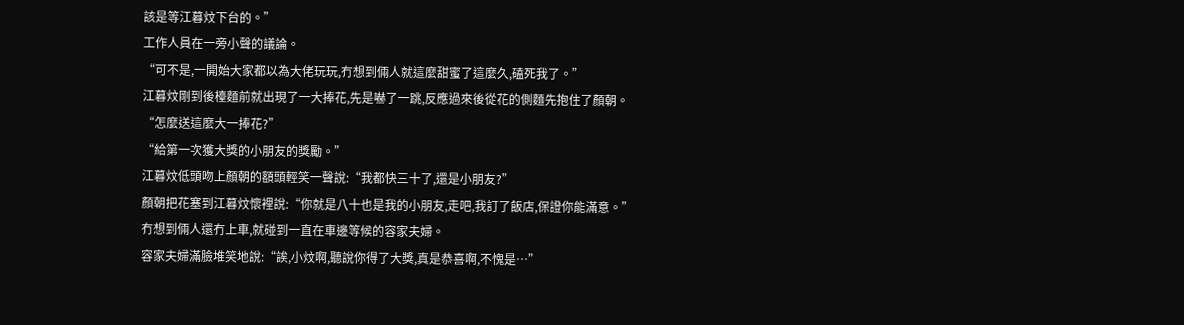該是等江暮炆下台的。”
工作人員在一旁小聲的議論。
“可不是,一開始大家都以為大佬玩玩,冇想到倆人就這麼甜蜜了這麼久,磕死我了。”
江暮炆剛到後檯麵前就出現了一大捧花,先是嚇了一跳,反應過來後從花的側麵先抱住了顏朝。
“怎麼送這麼大一捧花?”
“給第一次獲大獎的小朋友的獎勵。”
江暮炆低頭吻上顏朝的額頭輕笑一聲說:“我都快三十了,還是小朋友?”
顏朝把花塞到江暮炆懷裡說:“你就是八十也是我的小朋友,走吧,我訂了飯店,保證你能滿意。”
冇想到倆人還冇上車,就碰到一直在車邊等候的容家夫婦。
容家夫婦滿臉堆笑地說:“誒,小炆啊,聽說你得了大獎,真是恭喜啊,不愧是…”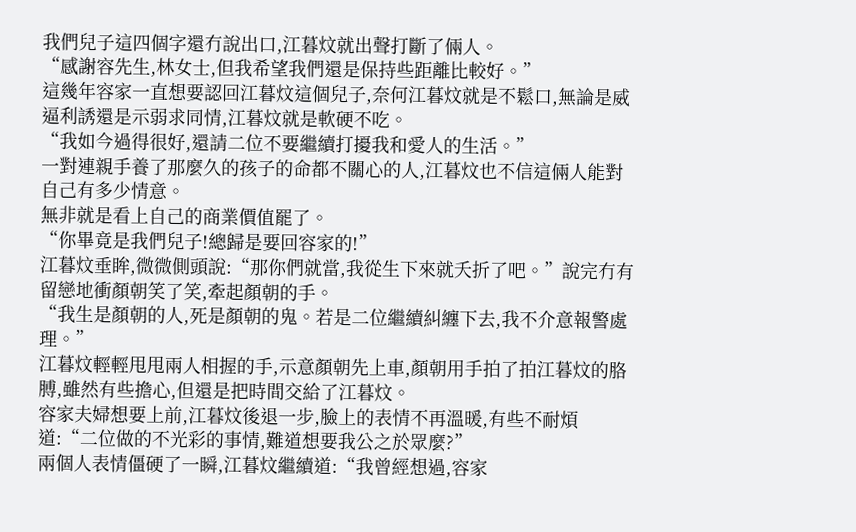我們兒子這四個字還冇說出口,江暮炆就出聲打斷了倆人。
“感謝容先生,林女士,但我希望我們還是保持些距離比較好。”
這幾年容家一直想要認回江暮炆這個兒子,奈何江暮炆就是不鬆口,無論是威逼利誘還是示弱求同情,江暮炆就是軟硬不吃。
“我如今過得很好,還請二位不要繼續打擾我和愛人的生活。”
一對連親手養了那麼久的孩子的命都不關心的人,江暮炆也不信這倆人能對自己有多少情意。
無非就是看上自己的商業價值罷了。
“你畢竟是我們兒子!總歸是要回容家的!”
江暮炆垂眸,微微側頭說:“那你們就當,我從生下來就夭折了吧。”說完冇有留戀地衝顏朝笑了笑,牽起顏朝的手。
“我生是顏朝的人,死是顏朝的鬼。若是二位繼續糾纏下去,我不介意報警處理。”
江暮炆輕輕甩甩兩人相握的手,示意顏朝先上車,顏朝用手拍了拍江暮炆的胳膊,雖然有些擔心,但還是把時間交給了江暮炆。
容家夫婦想要上前,江暮炆後退一步,臉上的表情不再溫暖,有些不耐煩道:“二位做的不光彩的事情,難道想要我公之於眾麼?”
兩個人表情僵硬了一瞬,江暮炆繼續道:“我曾經想過,容家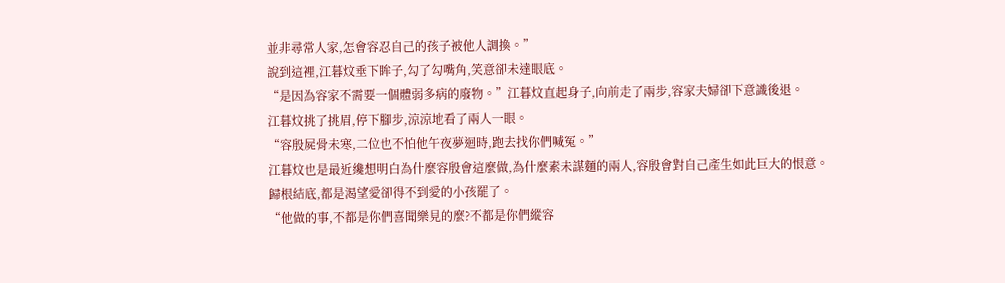並非尋常人家,怎會容忍自己的孩子被他人調換。”
說到這裡,江暮炆垂下眸子,勾了勾嘴角,笑意卻未達眼底。
“是因為容家不需要一個體弱多病的廢物。”江暮炆直起身子,向前走了兩步,容家夫婦卻下意識後退。
江暮炆挑了挑眉,停下腳步,涼涼地看了兩人一眼。
“容殷屍骨未寒,二位也不怕他午夜夢迴時,跑去找你們喊冤。”
江暮炆也是最近纔想明白為什麼容殷會這麼做,為什麼素未謀麵的兩人,容殷會對自己產生如此巨大的恨意。
歸根結底,都是渴望愛卻得不到愛的小孩罷了。
“他做的事,不都是你們喜聞樂見的麼?不都是你們縱容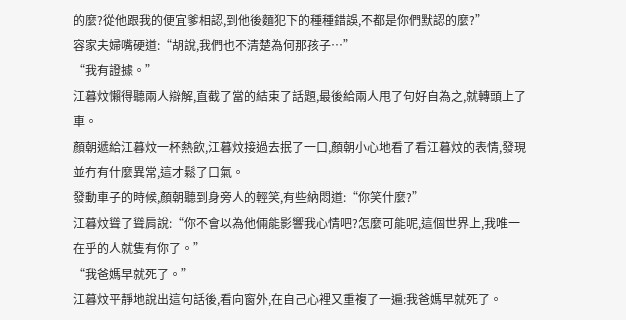的麼?從他跟我的便宜爹相認,到他後麵犯下的種種錯誤,不都是你們默認的麼?”
容家夫婦嘴硬道:“胡說,我們也不清楚為何那孩子…”
“我有證據。”
江暮炆懶得聽兩人辯解,直截了當的結束了話題,最後給兩人甩了句好自為之,就轉頭上了車。
顏朝遞給江暮炆一杯熱飲,江暮炆接過去抿了一口,顏朝小心地看了看江暮炆的表情,發現並冇有什麼異常,這才鬆了口氣。
發動車子的時候,顏朝聽到身旁人的輕笑,有些納悶道:“你笑什麼?”
江暮炆聳了聳肩說:“你不會以為他倆能影響我心情吧?怎麼可能呢,這個世界上,我唯一在乎的人就隻有你了。”
“我爸媽早就死了。”
江暮炆平靜地說出這句話後,看向窗外,在自己心裡又重複了一遍:我爸媽早就死了。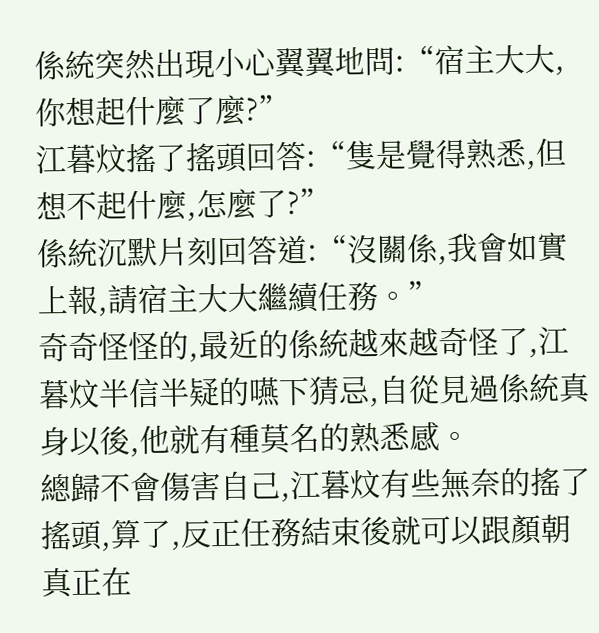係統突然出現小心翼翼地問:“宿主大大,你想起什麼了麼?”
江暮炆搖了搖頭回答:“隻是覺得熟悉,但想不起什麼,怎麼了?”
係統沉默片刻回答道:“沒關係,我會如實上報,請宿主大大繼續任務。”
奇奇怪怪的,最近的係統越來越奇怪了,江暮炆半信半疑的嚥下猜忌,自從見過係統真身以後,他就有種莫名的熟悉感。
總歸不會傷害自己,江暮炆有些無奈的搖了搖頭,算了,反正任務結束後就可以跟顏朝真正在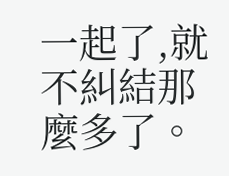一起了,就不糾結那麼多了。